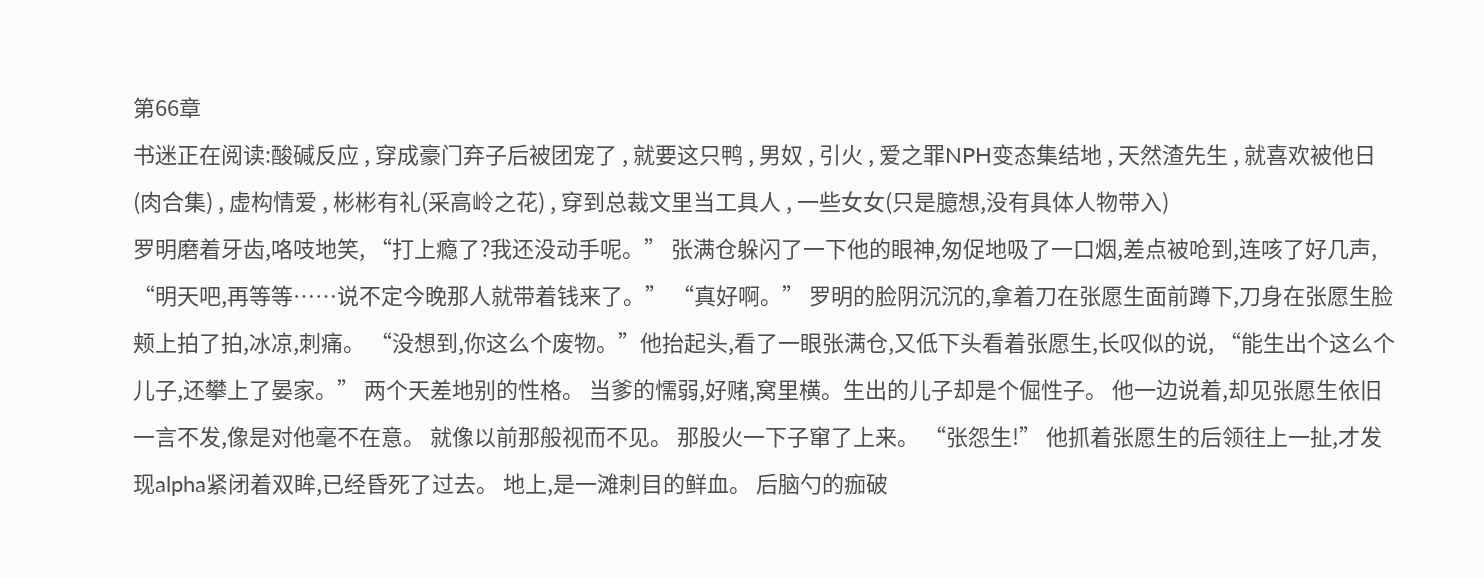第66章
书迷正在阅读:酸碱反应 , 穿成豪门弃子后被团宠了 , 就要这只鸭 , 男奴 , 引火 , 爱之罪NPH变态集结地 , 天然渣先生 , 就喜欢被他日(肉合集) , 虚构情爱 , 彬彬有礼(采高岭之花) , 穿到总裁文里当工具人 , 一些女女(只是臆想,没有具体人物带入)
罗明磨着牙齿,咯吱地笑, “打上瘾了?我还没动手呢。” 张满仓躲闪了一下他的眼神,匆促地吸了一口烟,差点被呛到,连咳了好几声, “明天吧,再等等……说不定今晚那人就带着钱来了。” “真好啊。” 罗明的脸阴沉沉的,拿着刀在张愿生面前蹲下,刀身在张愿生脸颊上拍了拍,冰凉,刺痛。 “没想到,你这么个废物。”他抬起头,看了一眼张满仓,又低下头看着张愿生,长叹似的说, “能生出个这么个儿子,还攀上了晏家。” 两个天差地别的性格。 当爹的懦弱,好赌,窝里横。生出的儿子却是个倔性子。 他一边说着,却见张愿生依旧一言不发,像是对他毫不在意。 就像以前那般视而不见。 那股火一下子窜了上来。 “张怨生!” 他抓着张愿生的后领往上一扯,才发现alpha紧闭着双眸,已经昏死了过去。 地上,是一滩刺目的鲜血。 后脑勺的痂破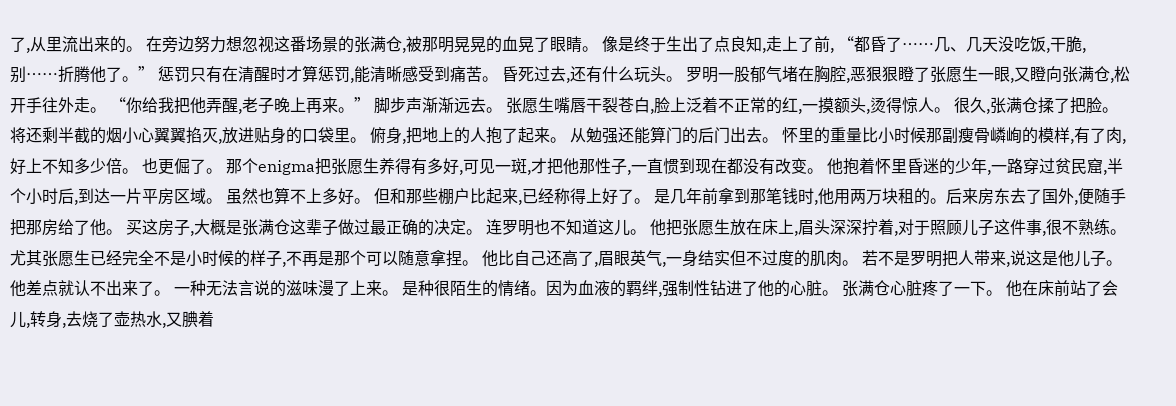了,从里流出来的。 在旁边努力想忽视这番场景的张满仓,被那明晃晃的血晃了眼睛。 像是终于生出了点良知,走上了前, “都昏了……几、几天没吃饭,干脆,别……折腾他了。” 惩罚只有在清醒时才算惩罚,能清晰感受到痛苦。 昏死过去,还有什么玩头。 罗明一股郁气堵在胸腔,恶狠狠瞪了张愿生一眼,又瞪向张满仓,松开手往外走。 “你给我把他弄醒,老子晚上再来。” 脚步声渐渐远去。 张愿生嘴唇干裂苍白,脸上泛着不正常的红,一摸额头,烫得惊人。 很久,张满仓揉了把脸。 将还剩半截的烟小心翼翼掐灭,放进贴身的口袋里。 俯身,把地上的人抱了起来。 从勉强还能算门的后门出去。 怀里的重量比小时候那副瘦骨嶙峋的模样,有了肉,好上不知多少倍。 也更倔了。 那个enigma把张愿生养得有多好,可见一斑,才把他那性子,一直惯到现在都没有改变。 他抱着怀里昏迷的少年,一路穿过贫民窟,半个小时后,到达一片平房区域。 虽然也算不上多好。 但和那些棚户比起来,已经称得上好了。 是几年前拿到那笔钱时,他用两万块租的。后来房东去了国外,便随手把那房给了他。 买这房子,大概是张满仓这辈子做过最正确的决定。 连罗明也不知道这儿。 他把张愿生放在床上,眉头深深拧着,对于照顾儿子这件事,很不熟练。 尤其张愿生已经完全不是小时候的样子,不再是那个可以随意拿捏。 他比自己还高了,眉眼英气,一身结实但不过度的肌肉。 若不是罗明把人带来,说这是他儿子。 他差点就认不出来了。 一种无法言说的滋味漫了上来。 是种很陌生的情绪。因为血液的羁绊,强制性钻进了他的心脏。 张满仓心脏疼了一下。 他在床前站了会儿,转身,去烧了壶热水,又腆着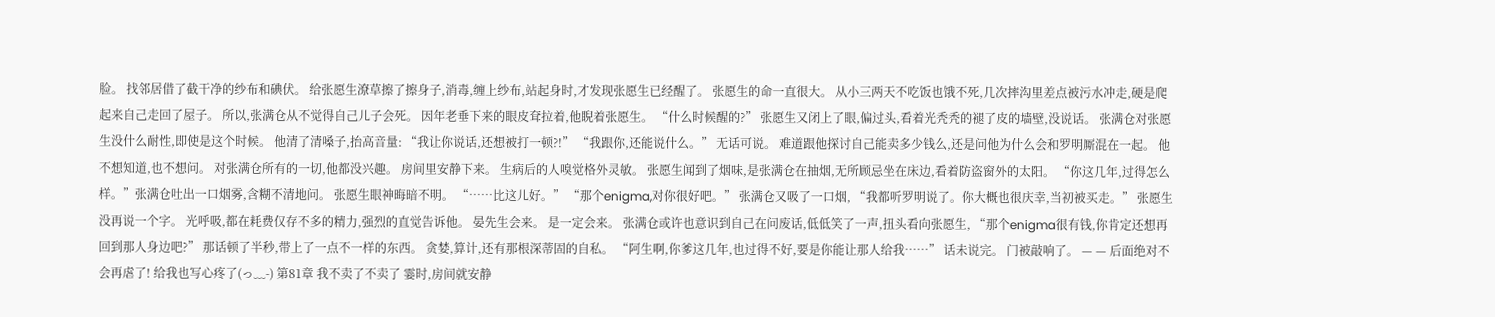脸。 找邻居借了截干净的纱布和碘伏。 给张愿生潦草擦了擦身子,消毒,缠上纱布,站起身时,才发现张愿生已经醒了。 张愿生的命一直很大。 从小三两天不吃饭也饿不死,几次摔沟里差点被污水冲走,硬是爬起来自己走回了屋子。 所以,张满仓从不觉得自己儿子会死。 因年老垂下来的眼皮耷拉着,他睨着张愿生。 “什么时候醒的?” 张愿生又闭上了眼,偏过头,看着光秃秃的褪了皮的墙壁,没说话。 张满仓对张愿生没什么耐性,即使是这个时候。 他清了清嗓子,抬高音量: “我让你说话,还想被打一顿?!” “我跟你,还能说什么。” 无话可说。 难道跟他探讨自己能卖多少钱么,还是问他为什么会和罗明厮混在一起。 他不想知道,也不想问。 对张满仓所有的一切,他都没兴趣。 房间里安静下来。 生病后的人嗅觉格外灵敏。 张愿生闻到了烟味,是张满仓在抽烟,无所顾忌坐在床边,看着防盗窗外的太阳。 “你这几年,过得怎么样。”张满仓吐出一口烟雾,含糊不清地问。 张愿生眼神晦暗不明。 “……比这儿好。” “那个enigma,对你很好吧。” 张满仓又吸了一口烟, “我都听罗明说了。你大概也很庆幸,当初被买走。” 张愿生没再说一个字。 光呼吸,都在耗费仅存不多的精力,强烈的直觉告诉他。 晏先生会来。 是一定会来。 张满仓或许也意识到自己在问废话,低低笑了一声,扭头看向张愿生, “那个enigma很有钱,你肯定还想再回到那人身边吧?” 那话顿了半秒,带上了一点不一样的东西。 贪婪,算计,还有那根深蒂固的自私。 “阿生啊,你爹这几年,也过得不好,要是你能让那人给我……” 话未说完。 门被敲响了。 — — 后面绝对不会再虐了! 给我也写心疼了(っ﹏-) 第81章 我不卖了不卖了 霎时,房间就安静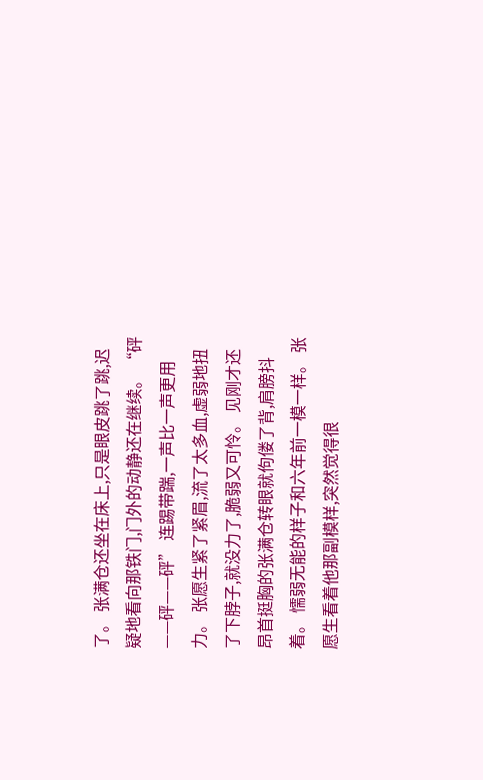了。 张满仓还坐在床上,只是眼皮跳了跳,迟疑地看向那铁门,门外的动静还在继续。 “砰——砰——砰” 连踢带踹,一声比一声更用力。 张愿生紧了紧眉,流了太多血,虚弱地扭了下脖子,就没力了,脆弱又可怜。 见刚才还昂首挺胸的张满仓转眼就佝偻了背,肩膀抖着。 懦弱无能的样子和六年前一模一样。 张愿生看着他那副模样,突然觉得很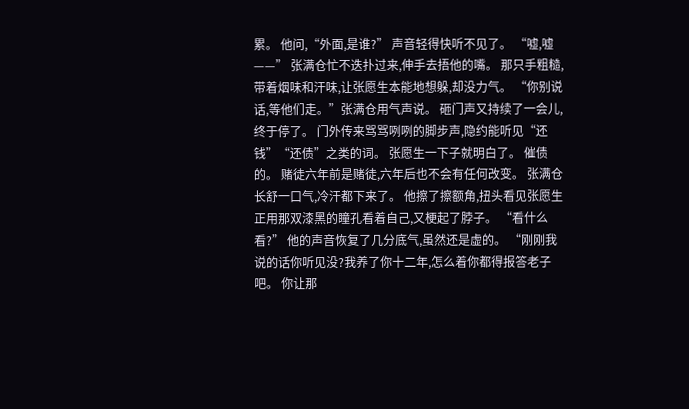累。 他问,“外面,是谁?” 声音轻得快听不见了。 “嘘,嘘——” 张满仓忙不迭扑过来,伸手去捂他的嘴。 那只手粗糙,带着烟味和汗味,让张愿生本能地想躲,却没力气。 “你别说话,等他们走。”张满仓用气声说。 砸门声又持续了一会儿,终于停了。 门外传来骂骂咧咧的脚步声,隐约能听见“还钱”“还债”之类的词。 张愿生一下子就明白了。 催债的。 赌徒六年前是赌徒,六年后也不会有任何改变。 张满仓长舒一口气,冷汗都下来了。 他擦了擦额角,扭头看见张愿生正用那双漆黑的瞳孔看着自己,又梗起了脖子。 “看什么看?” 他的声音恢复了几分底气,虽然还是虚的。 “刚刚我说的话你听见没?我养了你十二年,怎么着你都得报答老子吧。 你让那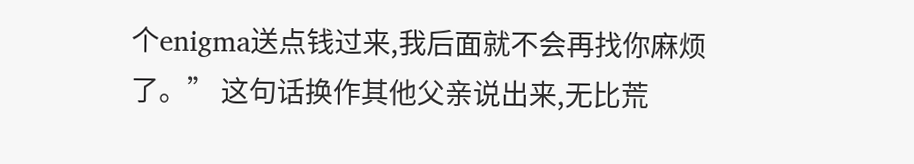个enigma送点钱过来,我后面就不会再找你麻烦了。” 这句话换作其他父亲说出来,无比荒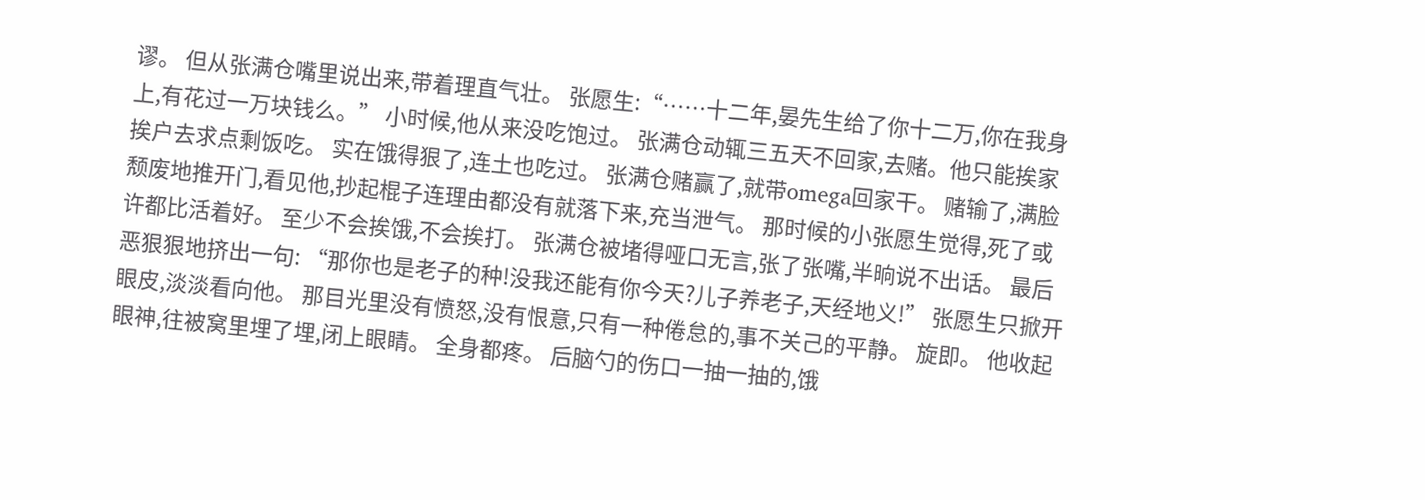谬。 但从张满仓嘴里说出来,带着理直气壮。 张愿生:“……十二年,晏先生给了你十二万,你在我身上,有花过一万块钱么。” 小时候,他从来没吃饱过。 张满仓动辄三五天不回家,去赌。他只能挨家挨户去求点剩饭吃。 实在饿得狠了,连土也吃过。 张满仓赌赢了,就带omega回家干。 赌输了,满脸颓废地推开门,看见他,抄起棍子连理由都没有就落下来,充当泄气。 那时候的小张愿生觉得,死了或许都比活着好。 至少不会挨饿,不会挨打。 张满仓被堵得哑口无言,张了张嘴,半晌说不出话。 最后恶狠狠地挤出一句: “那你也是老子的种!没我还能有你今天?儿子养老子,天经地义!” 张愿生只掀开眼皮,淡淡看向他。 那目光里没有愤怒,没有恨意,只有一种倦怠的,事不关己的平静。 旋即。 他收起眼神,往被窝里埋了埋,闭上眼睛。 全身都疼。 后脑勺的伤口一抽一抽的,饿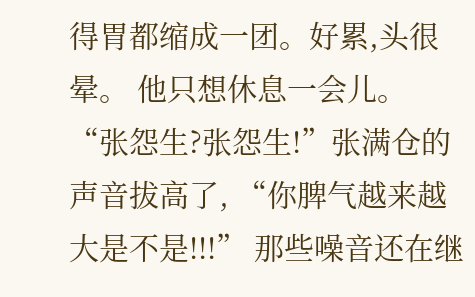得胃都缩成一团。好累,头很晕。 他只想休息一会儿。 “张怨生?张怨生!”张满仓的声音拔高了, “你脾气越来越大是不是!!!” 那些噪音还在继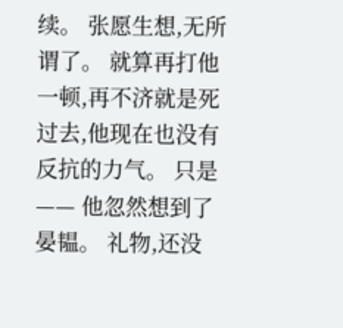续。 张愿生想,无所谓了。 就算再打他一顿,再不济就是死过去,他现在也没有反抗的力气。 只是—— 他忽然想到了晏韫。 礼物,还没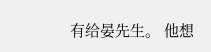有给晏先生。 他想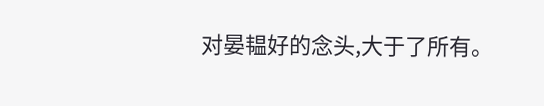对晏韫好的念头,大于了所有。